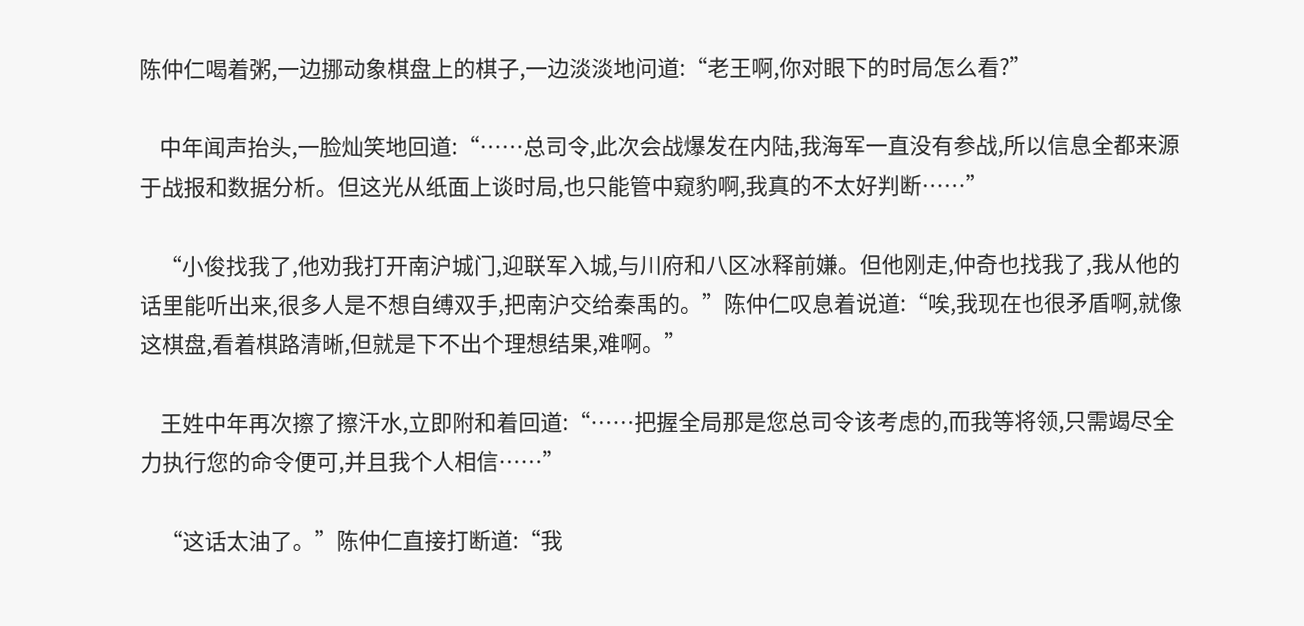陈仲仁喝着粥,一边挪动象棋盘上的棋子,一边淡淡地问道:“老王啊,你对眼下的时局怎么看?”

    中年闻声抬头,一脸灿笑地回道:“……总司令,此次会战爆发在内陆,我海军一直没有参战,所以信息全都来源于战报和数据分析。但这光从纸面上谈时局,也只能管中窥豹啊,我真的不太好判断……”

    “小俊找我了,他劝我打开南沪城门,迎联军入城,与川府和八区冰释前嫌。但他刚走,仲奇也找我了,我从他的话里能听出来,很多人是不想自缚双手,把南沪交给秦禹的。”陈仲仁叹息着说道:“唉,我现在也很矛盾啊,就像这棋盘,看着棋路清晰,但就是下不出个理想结果,难啊。”

    王姓中年再次擦了擦汗水,立即附和着回道:“……把握全局那是您总司令该考虑的,而我等将领,只需竭尽全力执行您的命令便可,并且我个人相信……”

    “这话太油了。”陈仲仁直接打断道:“我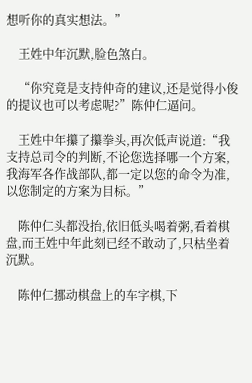想听你的真实想法。”

    王姓中年沉默,脸色煞白。

    “你究竟是支持仲奇的建议,还是觉得小俊的提议也可以考虑呢?”陈仲仁逼问。

    王姓中年攥了攥拳头,再次低声说道:“我支持总司令的判断,不论您选择哪一个方案,我海军各作战部队,都一定以您的命令为准,以您制定的方案为目标。”

    陈仲仁头都没抬,依旧低头喝着粥,看着棋盘,而王姓中年此刻已经不敢动了,只枯坐着沉默。

    陈仲仁挪动棋盘上的车字棋,下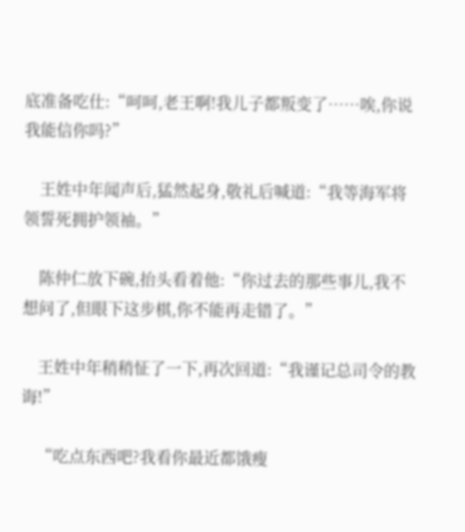底准备吃仕:“呵呵,老王啊!我儿子都叛变了……唉,你说我能信你吗?”

    王姓中年闻声后,猛然起身,敬礼后喊道:“我等海军将领誓死拥护领袖。”

    陈仲仁放下碗,抬头看着他:“你过去的那些事儿,我不想问了,但眼下这步棋,你不能再走错了。”

    王姓中年稍稍怔了一下,再次回道:“我谨记总司令的教诲!”

    “吃点东西吧?我看你最近都饿瘦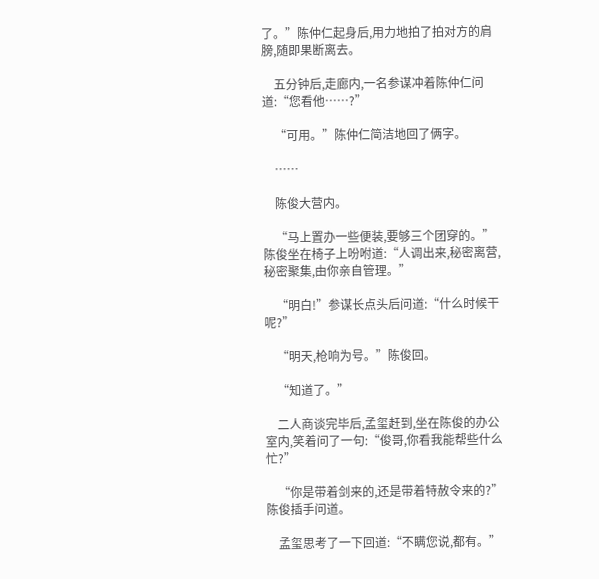了。”陈仲仁起身后,用力地拍了拍对方的肩膀,随即果断离去。

    五分钟后,走廊内,一名参谋冲着陈仲仁问道:“您看他……?”

    “可用。”陈仲仁简洁地回了俩字。

    ……

    陈俊大营内。

    “马上置办一些便装,要够三个团穿的。”陈俊坐在椅子上吩咐道:“人调出来,秘密离营,秘密聚集,由你亲自管理。”

    “明白!”参谋长点头后问道:“什么时候干呢?”

    “明天,枪响为号。”陈俊回。

    “知道了。”

    二人商谈完毕后,孟玺赶到,坐在陈俊的办公室内,笑着问了一句:“俊哥,你看我能帮些什么忙?”

    “你是带着剑来的,还是带着特赦令来的?”陈俊插手问道。

    孟玺思考了一下回道:“不瞒您说,都有。”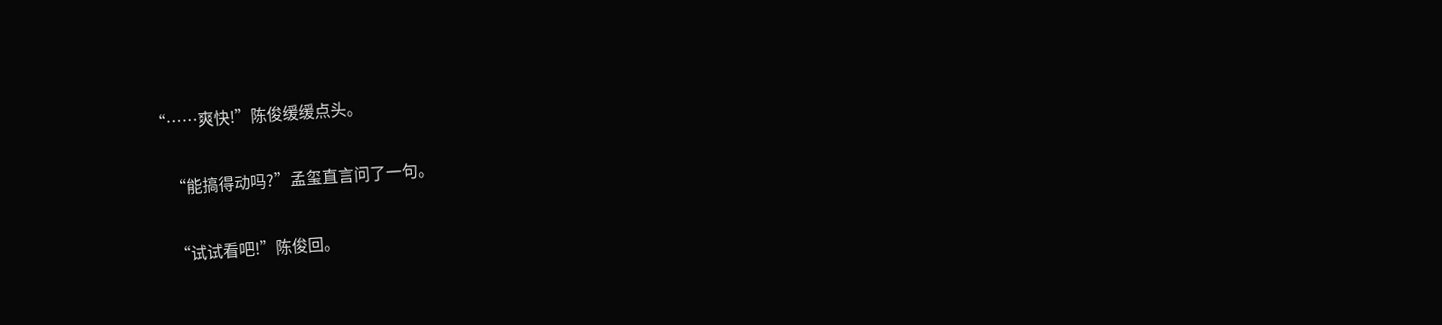“……爽快!”陈俊缓缓点头。

    “能搞得动吗?”孟玺直言问了一句。

    “试试看吧!”陈俊回。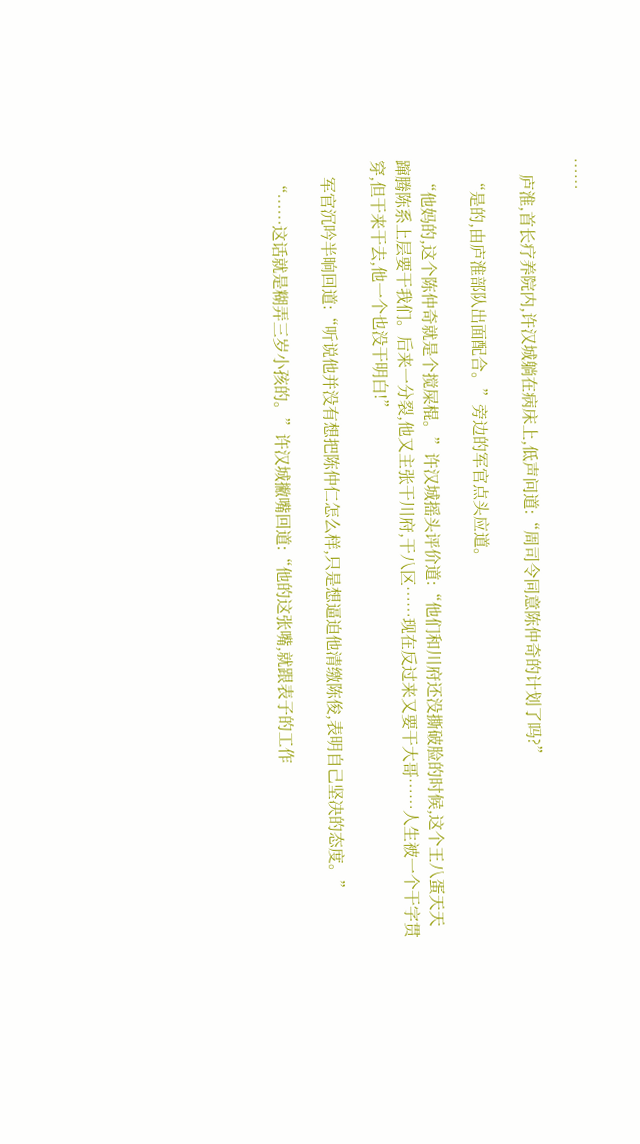……

    庐淮,首长疗养院内,许汉城躺在病床上,低声问道:“周司令同意陈仲奇的计划了吗?”

    “是的,由庐淮部队出面配合。”旁边的军官点头应道。

    “他妈的,这个陈仲奇就是个搅屎棍。”许汉城摇头评价道:“他们和川府还没撕破脸的时候,这个王八蛋天天蹿腾陈系上层要干我们。后来一分裂,他又主张干川府,干八区……现在反过来又要干大哥……人生被一个干字贯穿,但干来干去,他一个也没干明白!”

    军官沉吟半晌回道:“听说他并没有想把陈仲仁怎么样,只是想逼迫他清缴陈俊,表明自己坚决的态度。”

    “……这话就是糊弄三岁小孩的。”许汉城撇嘴回道:“他的这张嘴,就跟表子的工作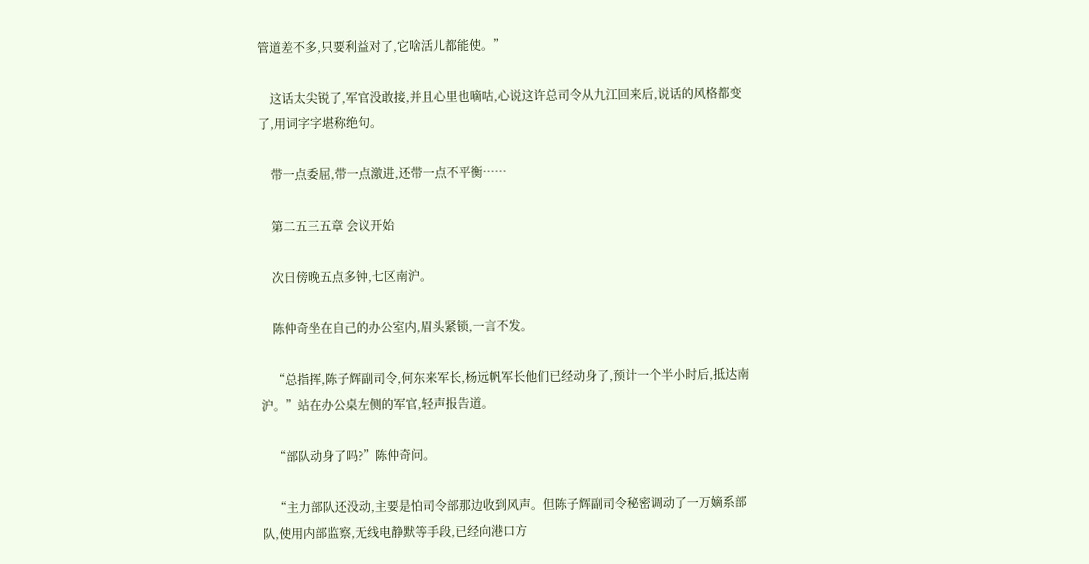管道差不多,只要利益对了,它啥活儿都能使。”

    这话太尖锐了,军官没敢接,并且心里也嘀咕,心说这许总司令从九江回来后,说话的风格都变了,用词字字堪称绝句。

    带一点委屈,带一点激进,还带一点不平衡……

    第二五三五章 会议开始

    次日傍晚五点多钟,七区南沪。

    陈仲奇坐在自己的办公室内,眉头紧锁,一言不发。

    “总指挥,陈子辉副司令,何东来军长,杨远帆军长他们已经动身了,预计一个半小时后,抵达南沪。”站在办公桌左侧的军官,轻声报告道。

    “部队动身了吗?”陈仲奇问。

    “主力部队还没动,主要是怕司令部那边收到风声。但陈子辉副司令秘密调动了一万嫡系部队,使用内部监察,无线电静默等手段,已经向港口方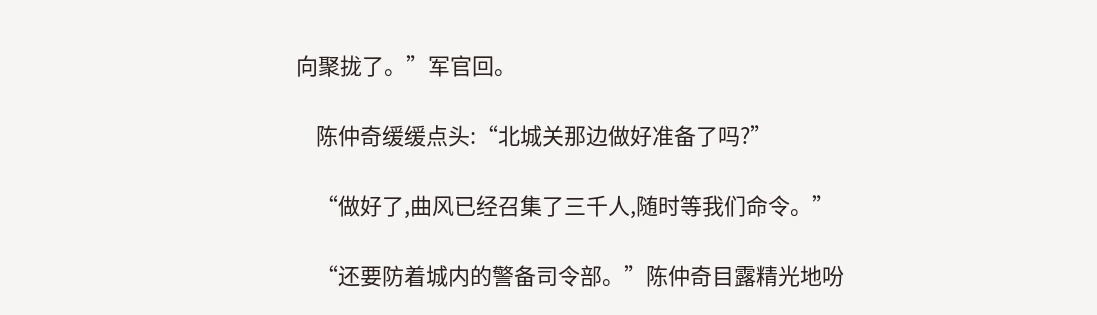向聚拢了。”军官回。

    陈仲奇缓缓点头:“北城关那边做好准备了吗?”

    “做好了,曲风已经召集了三千人,随时等我们命令。”

    “还要防着城内的警备司令部。”陈仲奇目露精光地吩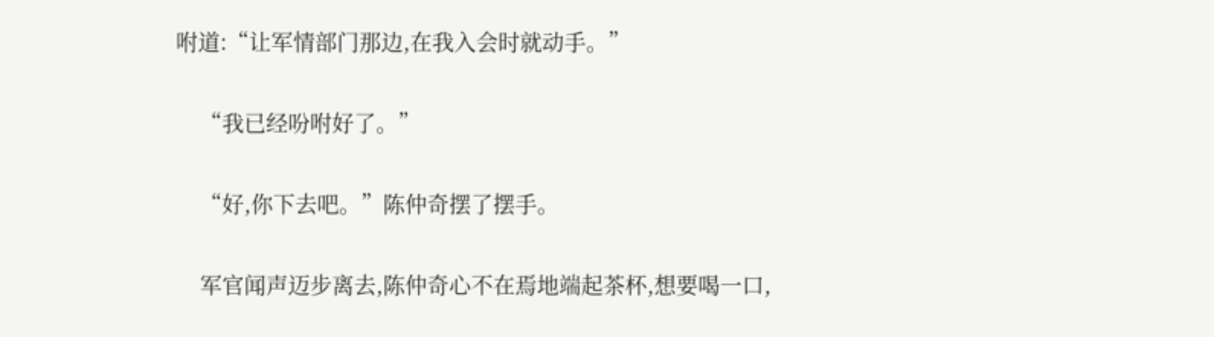咐道:“让军情部门那边,在我入会时就动手。”

    “我已经吩咐好了。”

    “好,你下去吧。”陈仲奇摆了摆手。

    军官闻声迈步离去,陈仲奇心不在焉地端起茶杯,想要喝一口,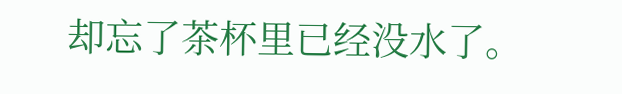却忘了茶杯里已经没水了。